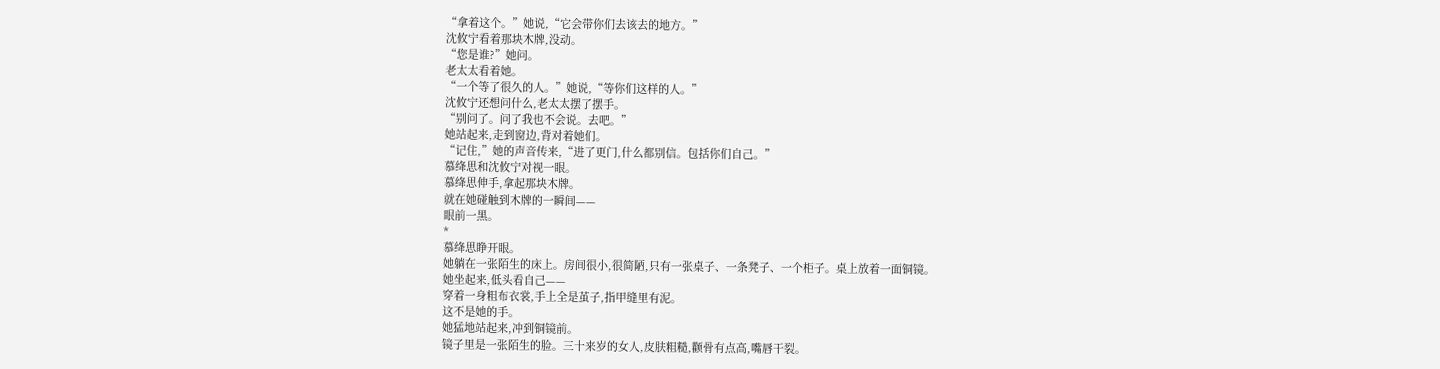“拿着这个。”她说,“它会带你们去该去的地方。”
沈攸宁看着那块木牌,没动。
“您是谁?”她问。
老太太看着她。
“一个等了很久的人。”她说,“等你们这样的人。”
沈攸宁还想问什么,老太太摆了摆手。
“别问了。问了我也不会说。去吧。”
她站起来,走到窗边,背对着她们。
“记住,”她的声音传来,“进了更门,什么都别信。包括你们自己。”
慕绛思和沈攸宁对视一眼。
慕绛思伸手,拿起那块木牌。
就在她碰触到木牌的一瞬间——
眼前一黑。
*
慕绛思睁开眼。
她躺在一张陌生的床上。房间很小,很简陋,只有一张桌子、一条凳子、一个柜子。桌上放着一面铜镜。
她坐起来,低头看自己——
穿着一身粗布衣裳,手上全是茧子,指甲缝里有泥。
这不是她的手。
她猛地站起来,冲到铜镜前。
镜子里是一张陌生的脸。三十来岁的女人,皮肤粗糙,颧骨有点高,嘴唇干裂。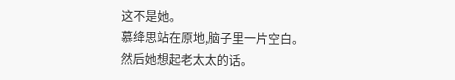这不是她。
慕绛思站在原地,脑子里一片空白。
然后她想起老太太的话。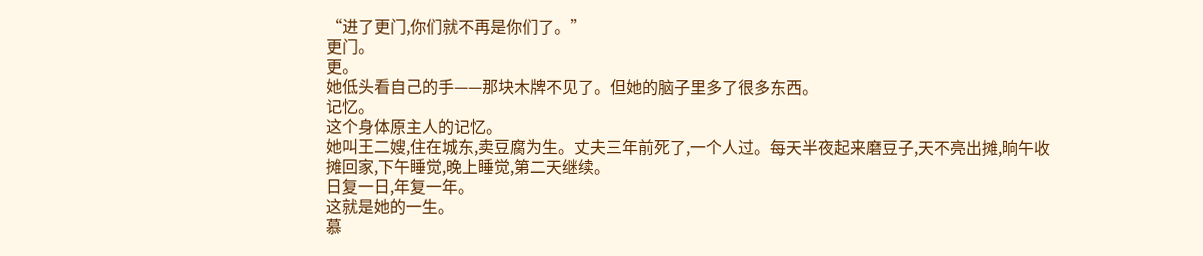“进了更门,你们就不再是你们了。”
更门。
更。
她低头看自己的手——那块木牌不见了。但她的脑子里多了很多东西。
记忆。
这个身体原主人的记忆。
她叫王二嫂,住在城东,卖豆腐为生。丈夫三年前死了,一个人过。每天半夜起来磨豆子,天不亮出摊,晌午收摊回家,下午睡觉,晚上睡觉,第二天继续。
日复一日,年复一年。
这就是她的一生。
慕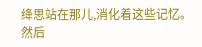绛思站在那儿,消化着这些记忆。
然后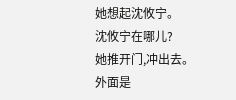她想起沈攸宁。
沈攸宁在哪儿?
她推开门,冲出去。
外面是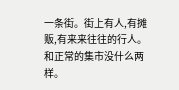一条街。街上有人,有摊贩,有来来往往的行人。
和正常的集市没什么两样。